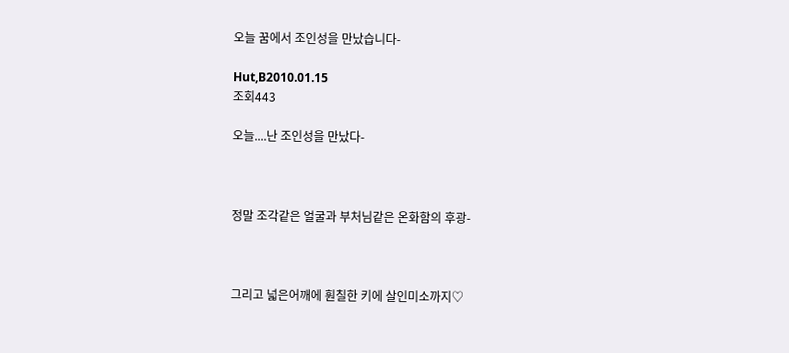오늘 꿈에서 조인성을 만났습니다-

Hut,B2010.01.15
조회443

오늘....난 조인성을 만났다-



정말 조각같은 얼굴과 부처님같은 온화함의 후광-



그리고 넓은어깨에 훤칠한 키에 살인미소까지♡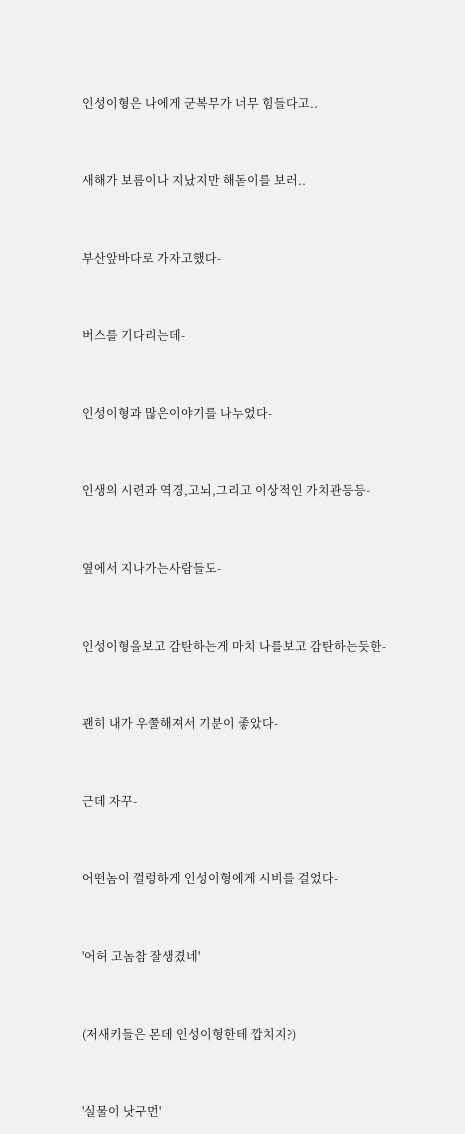인성이형은 나에게 군복무가 너무 힘들다고..



새해가 보름이나 지났지만 해돋이를 보러..



부산앞바다로 가자고했다-



버스를 기다리는데-



인성이형과 많은이야기를 나누었다-



인생의 시련과 역경,고뇌,그리고 이상적인 가치관등등-



옆에서 지나가는사람들도-



인성이형을보고 감탄하는게 마치 나를보고 감탄하는듯한-



괜히 내가 우쭐해져서 기분이 좋았다-



근데 자꾸-



어떤놈이 껄렁하게 인성이형에게 시비를 걸었다-



'어허 고놈참 잘생겼네'



(저새키들은 몬데 인성이형한테 깝치지?)



'실물이 낫구먼'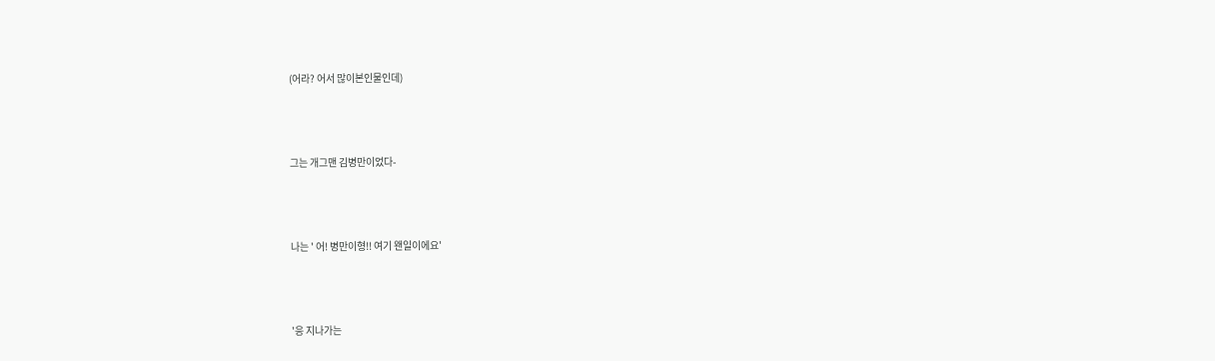(어라? 어서 많이본인물인데)



그는 개그맨 김병만이었다-



나는 ' 어! 병만이형!! 여기 왠일이에요'



'응 지나가는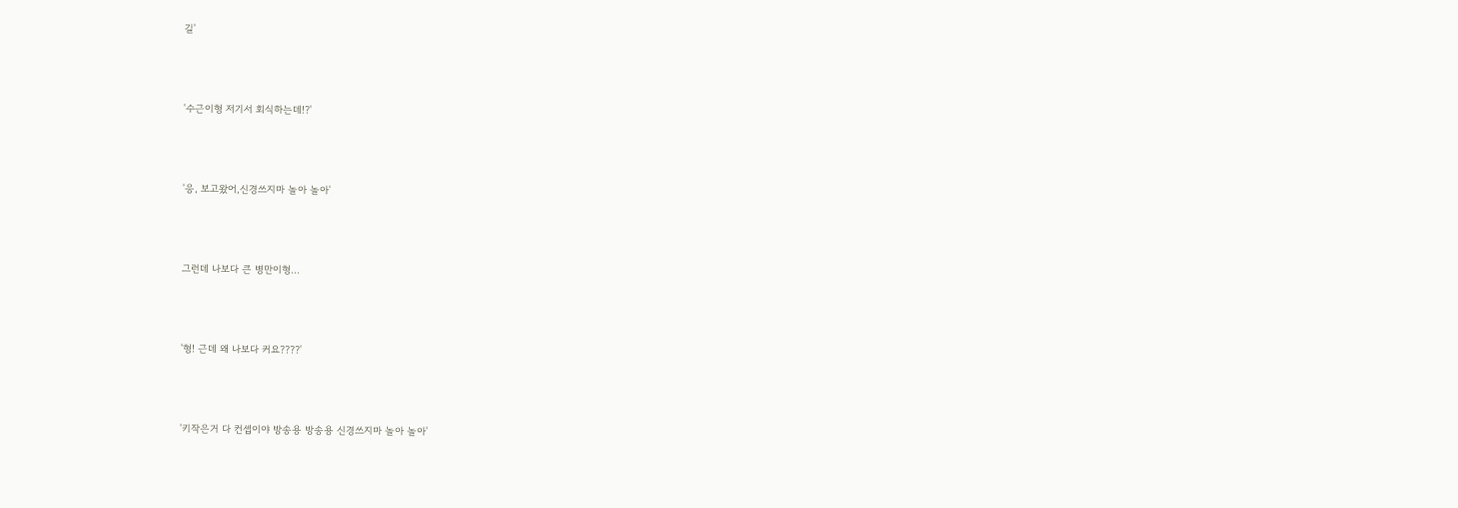길'



'수근이형 저기서 회식하는데!?'



'응, 보고왔어,신경쓰지마 놀아 놀아'



그런데 나보다 큰 병만이형...



'형! 근데 왜 나보다 커요????'



'키작은거 다 컨셉이야 방송용 방송용 신경쓰지마 놀아 놀아'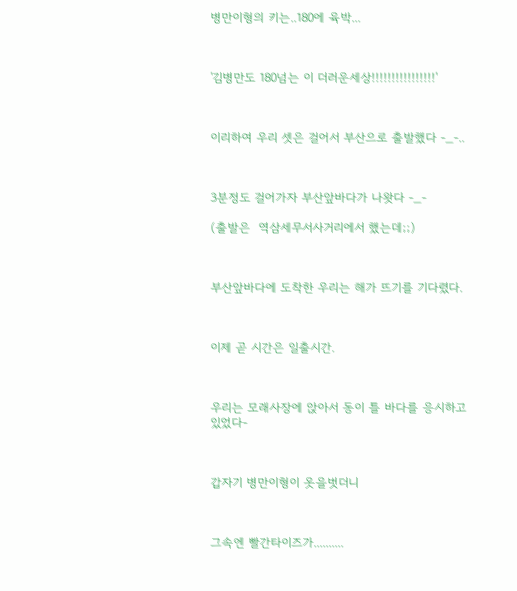병만이형의 키는..180에 육박...



'김병만도 180넘는 이 더러운세상!!!!!!!!!!!!!!!!'



이리하여 우리 셋은 걸어서 부산으로 출발했다 -_-..



3분정도 걸어가자 부산앞바다가 나왓다 -_-

(출발은  역삼세무서사거리에서 했는데;;)



부산앞바다에 도착한 우리는 해가 뜨기를 기다렸다.



이제 곧 시간은 일출시간.



우리는 모래사장에 앉아서 동이 틀 바다를 응시하고있었다-



갑자기 병만이형이 옷을벗더니



그속엔 빨간타이즈가..........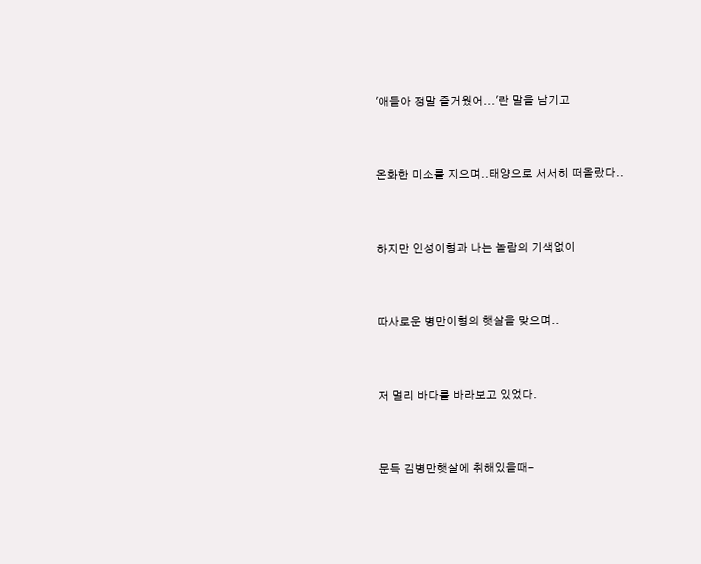'애들아 정말 즐거웠어...'란 말을 남기고



온화한 미소를 지으며..태양으로 서서히 떠올랐다..



하지만 인성이형과 나는 놀람의 기색없이



따사로운 병만이형의 햇살을 맞으며..



저 멀리 바다를 바라보고 있었다.



문득 김병만햇살에 취해있을때-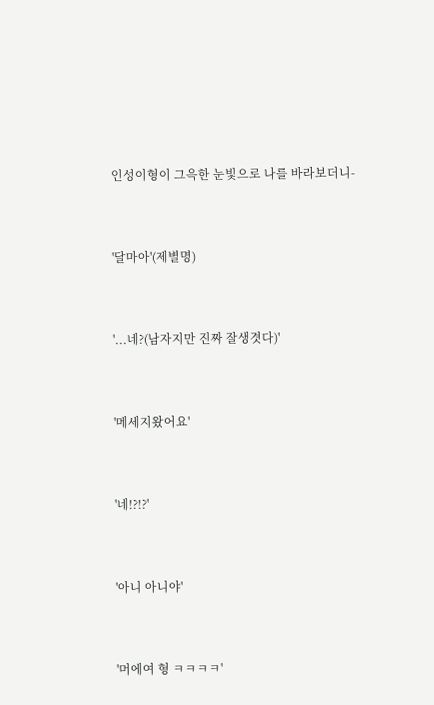인성이형이 그윽한 눈빛으로 나를 바라보더니-



'달마아'(제별명)



'...네?(남자지만 진짜 잘생겻다)'



'메세지왔어요'



'네!?!?'



'아니 아니야'



'머에여 형 ㅋㅋㅋㅋ'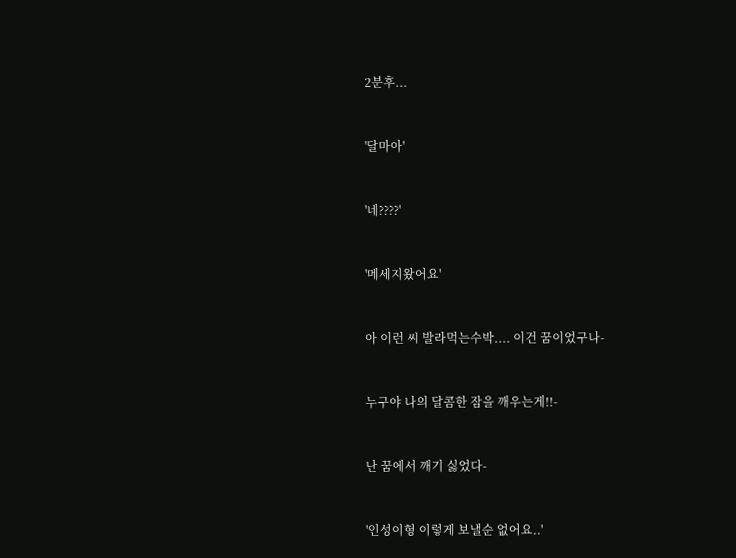2분후...



'달마아'



'네????'



'메세지왔어요'



아 이런 씨 발라먹는수박.... 이건 꿈이었구나-



누구야 나의 달콤한 잠을 깨우는게!!-



난 꿈에서 깨기 싫었다-



'인성이형 이렇게 보낼순 없어요..'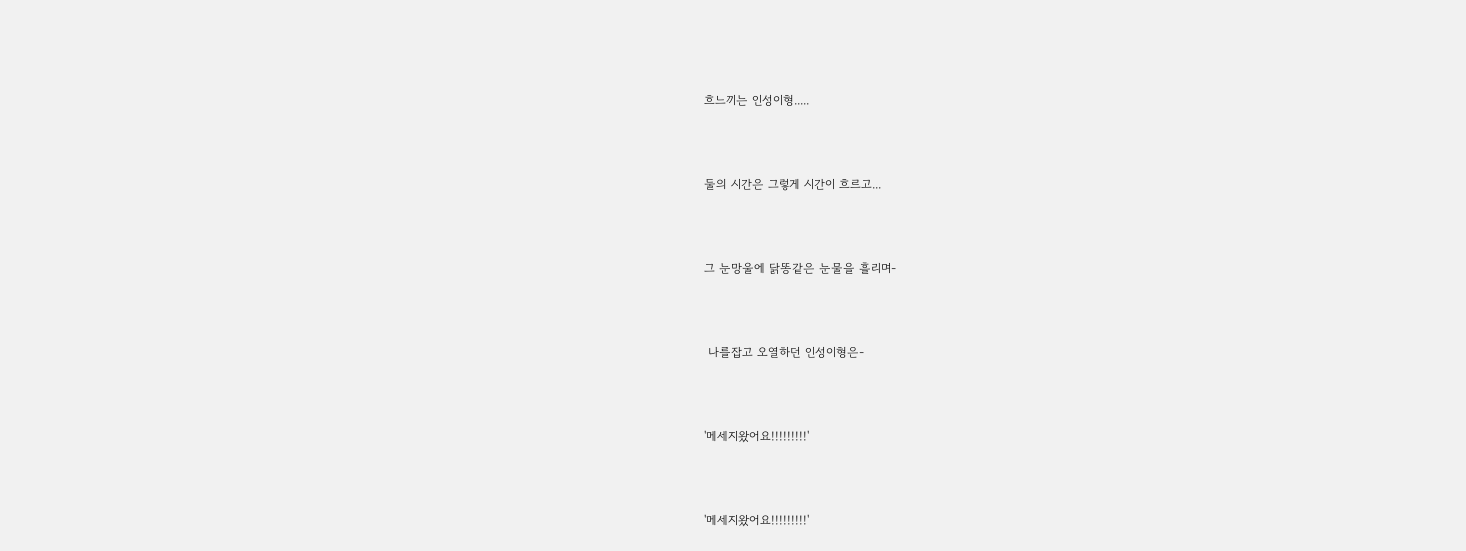흐느끼는 인성이형.....



둘의 시간은 그렇게 시간이 흐르고...



그 눈망울에 닭똥같은 눈물을 흘리며-



 나를잡고 오열하던 인성이형은-



'메세지왔어요!!!!!!!!!'



'메세지왔어요!!!!!!!!!'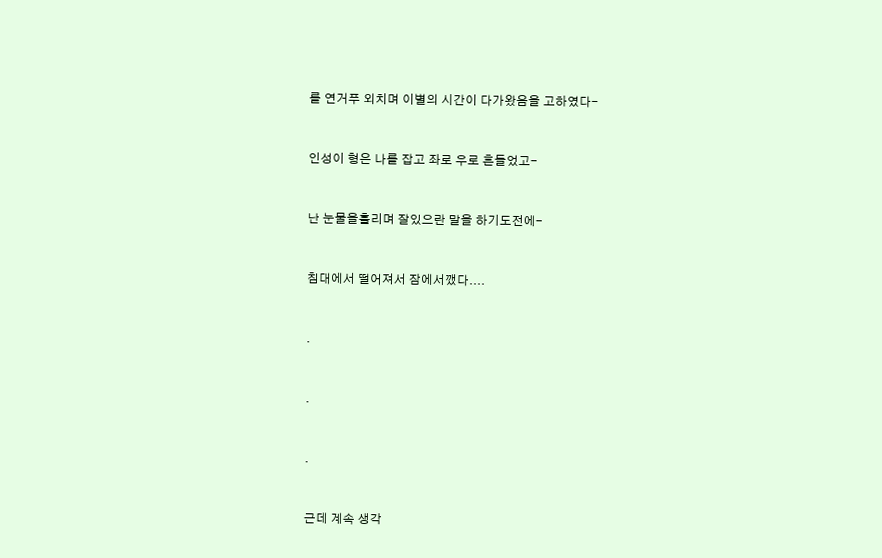를 연거푸 외치며 이별의 시간이 다가왔음을 고하였다-



인성이 형은 나를 잡고 좌로 우로 흔들었고-



난 눈물을흘리며 잘있으란 말을 하기도전에-



침대에서 떨어져서 잠에서깼다....



.



.



.



근데 계속 생각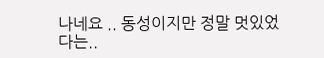나네요 .. 동성이지만 정말 멋있었다는..